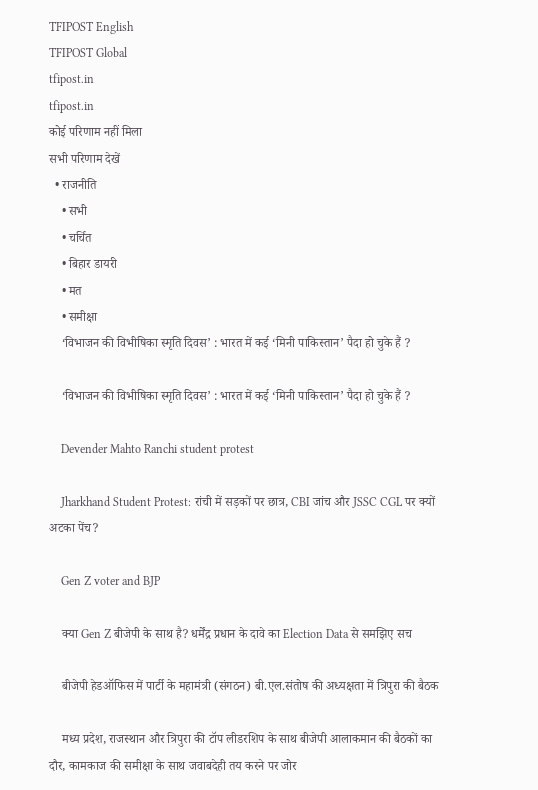TFIPOST English
TFIPOST Global
tfipost.in
tfipost.in
कोई परिणाम नहीं मिला
सभी परिणाम देखें
  • राजनीति
    • सभी
    • चर्चित
    • बिहार डायरी
    • मत
    • समीक्षा
    ‘विभाजन की विभीषिका स्मृति दिवस’ : भारत में कई ‘मिनी पाकिस्तान’ पैदा हो चुके हैं ?

    ‘विभाजन की विभीषिका स्मृति दिवस’ : भारत में कई ‘मिनी पाकिस्तान’ पैदा हो चुके हैं ?

    Devender Mahto Ranchi student protest

    Jharkhand Student Protest: रांची में सड़कों पर छात्र, CBI जांच और JSSC CGL पर क्यों अटका पेंच?

    Gen Z voter and BJP

    क्या Gen Z बीजेपी के साथ है? धर्मेंद्र प्रधान के दावे का Election Data से समझिए सच

    बीजेपी हेडऑफिस में पार्टी के महामंत्री (संगठन) बी.एल.संतोष की अध्यक्षता में त्रिपुरा की बैठक

    मध्य प्रदेश, राजस्थान और त्रिपुरा की टॉप लीडरशिप के साथ बीजेपी आलाकमान की बैठकों का दौर, कामकाज की समीक्षा के साथ जवाबदेही तय करने पर जोर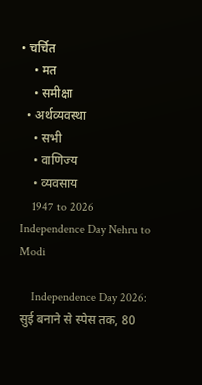• चर्चित
    • मत
    • समीक्षा
  • अर्थव्यवस्था
    • सभी
    • वाणिज्य
    • व्यवसाय
    1947 to 2026 Independence Day Nehru to Modi

    Independence Day 2026: सुई बनाने से स्पेस तक, 80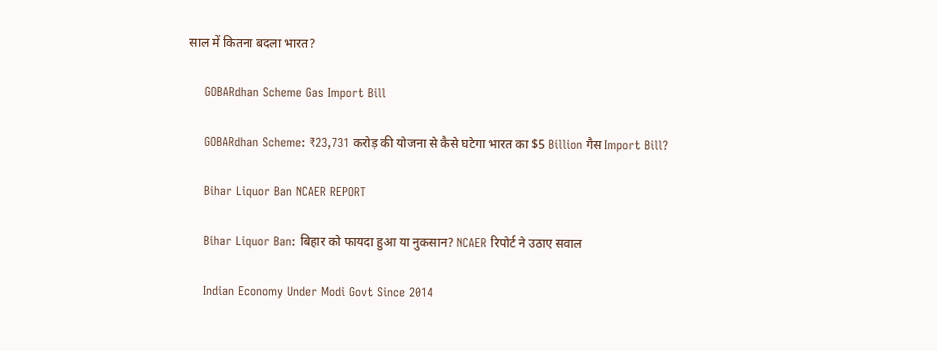साल में कितना बदला भारत?

    GOBARdhan Scheme Gas Import Bill

    GOBARdhan Scheme: ₹23,731 करोड़ की योजना से कैसे घटेगा भारत का $5 Billion गैस Import Bill?

    Bihar Liquor Ban NCAER REPORT

    Bihar Liquor Ban: बिहार को फायदा हुआ या नुकसान? NCAER रिपोर्ट ने उठाए सवाल

    Indian Economy Under Modi Govt Since 2014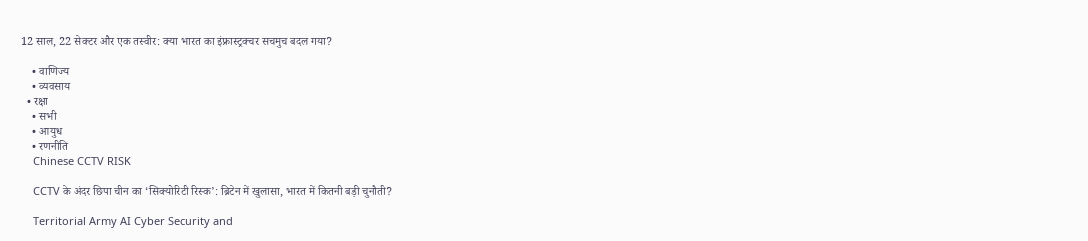12 साल, 22 सेक्टर और एक तस्वीर: क्या भारत का इंफ्रास्ट्रक्चर सचमुच बदल गया?

    • वाणिज्य
    • व्यवसाय
  • रक्षा
    • सभी
    • आयुध
    • रणनीति
    Chinese CCTV RISK

    CCTV के अंदर छिपा चीन का ‘सिक्योरिटी रिस्क’: ब्रिटेन में खुलासा, भारत में कितनी बड़ी चुनौती?

    Territorial Army AI Cyber Security and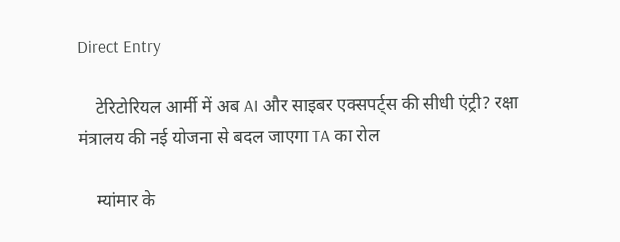Direct Entry

    टेरिटोरियल आर्मी में अब AI और साइबर एक्सपर्ट्स की सीधी एंट्री? रक्षा मंत्रालय की नई योजना से बदल जाएगा TA का रोल

    म्यांमार के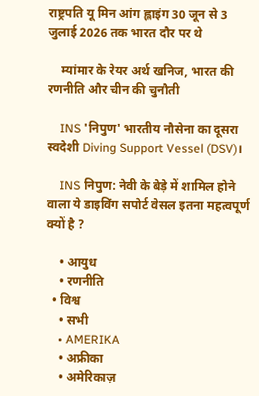राष्ट्रपति यू मिन आंग ह्लाइंग 30 जून से 3 जुलाई 2026 तक भारत दौर पर थे

    म्यांमार के रेयर अर्थ खनिज, भारत की रणनीति और चीन की चुनौती

    INS 'निपुण' भारतीय नौसेना का दूसरा स्वदेशी Diving Support Vessel (DSV)।

    INS निपुण: नेवी के बेड़े में शामिल होने वाला ये डाइविंग सपोर्ट वेसल इतना महत्वपूर्ण क्यों है ?

    • आयुध
    • रणनीति
  • विश्व
    • सभी
    • AMERIKA
    • अफ्रीका
    • अमेरिकाज़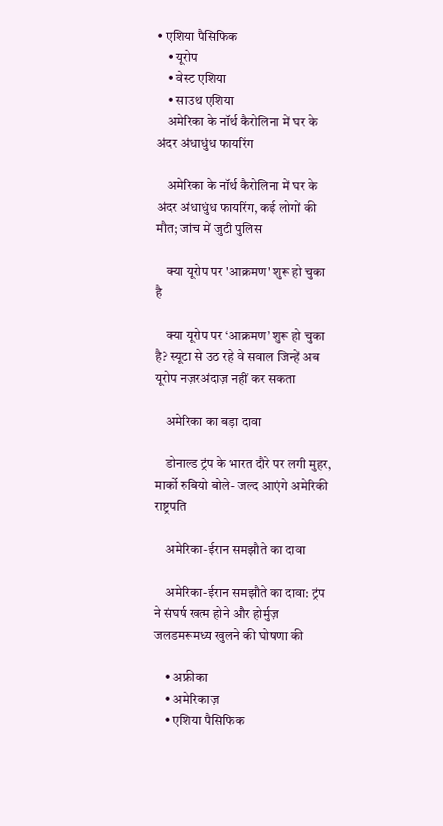• एशिया पैसिफिक
    • यूरोप
    • वेस्ट एशिया
    • साउथ एशिया
    अमेरिका के नॉर्थ कैरोलिना में घर के अंदर अंधाधुंध फायरिंग

    अमेरिका के नॉर्थ कैरोलिना में घर के अंदर अंधाधुंध फायरिंग, कई लोगों की मौत; जांच में जुटी पुलिस

    क्या यूरोप पर 'आक्रमण' शुरू हो चुका है

    क्या यूरोप पर ‘आक्रमण’ शुरू हो चुका है? स्यूटा से उठ रहे वे सवाल जिन्हें अब यूरोप नज़रअंदाज़ नहीं कर सकता

    अमेरिका का बड़ा दावा

    डोनाल्ड ट्रंप के भारत दौरे पर लगी मुहर, मार्को रुबियो बोले- जल्द आएंगे अमेरिकी राष्ट्रपति

    अमेरिका-ईरान समझौते का दावा

    अमेरिका-ईरान समझौते का दावा: ट्रंप ने संघर्ष खत्म होने और होर्मुज़ जलडमरूमध्य खुलने की घोषणा की

    • अफ्रीका
    • अमेरिकाज़
    • एशिया पैसिफिक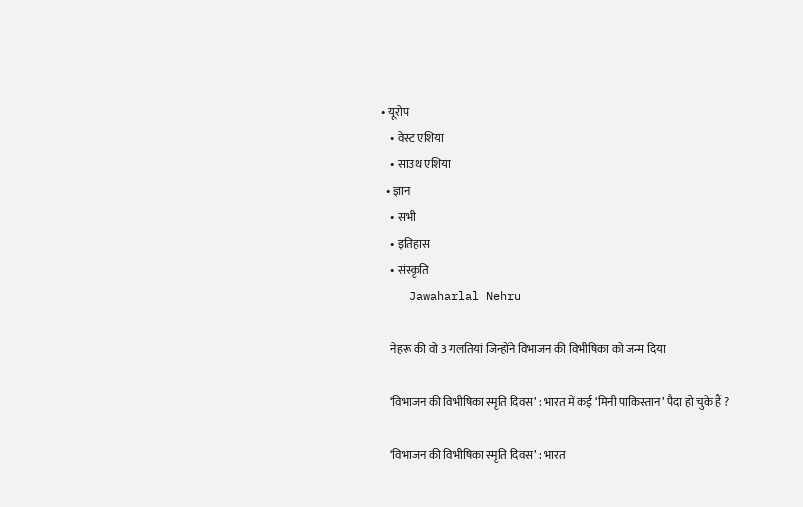• यूरोप
    • वेस्ट एशिया
    • साउथ एशिया
  • ज्ञान
    • सभी
    • इतिहास
    • संस्कृति
    Jawaharlal Nehru

    नेहरू की वो 3 गलतियां जिन्होंने विभाजन की विभीषिका को जन्म दिया

    ‘विभाजन की विभीषिका स्मृति दिवस’ : भारत में कई ‘मिनी पाकिस्तान’ पैदा हो चुके हैं ?

    ‘विभाजन की विभीषिका स्मृति दिवस’ : भारत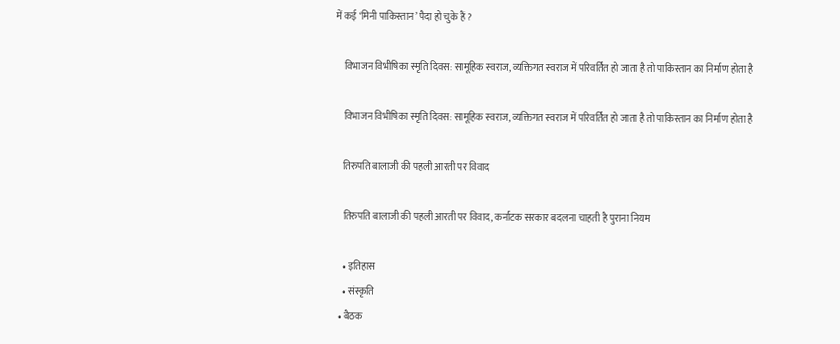में कई ‘मिनी पाकिस्तान’ पैदा हो चुके हैं ?

    विभाजन विभीषिका स्मृति दिवस: सामूहिक स्वराज, व्यक्तिगत स्वराज में परिवर्तित हो जाता है तो पाकिस्तान का निर्माण होता है

    विभाजन विभीषिका स्मृति दिवस: सामूहिक स्वराज, व्यक्तिगत स्वराज में परिवर्तित हो जाता है तो पाकिस्तान का निर्माण होता है

    तिरुपति बालाजी की पहली आरती पर विवाद

    तिरुपति बालाजी की पहली आरती पर विवाद, कर्नाटक सरकार बदलना चाहती है पुराना नियम

    • इतिहास
    • संस्कृति
  • बैठक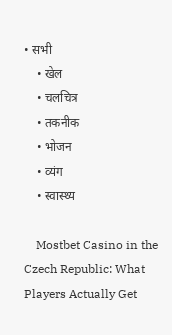• सभी
    • खेल
    • चलचित्र
    • तकनीक
    • भोजन
    • व्यंग
    • स्वास्थ्य

    Mostbet Casino in the Czech Republic: What Players Actually Get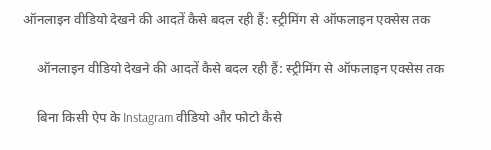ऑनलाइन वीडियो देखने की आदतें कैसे बदल रही हैं: स्ट्रीमिंग से ऑफलाइन एक्सेस तक

    ऑनलाइन वीडियो देखने की आदतें कैसे बदल रही हैं: स्ट्रीमिंग से ऑफलाइन एक्सेस तक

    बिना किसी ऐप के Instagram वीडियो और फोटो कैसे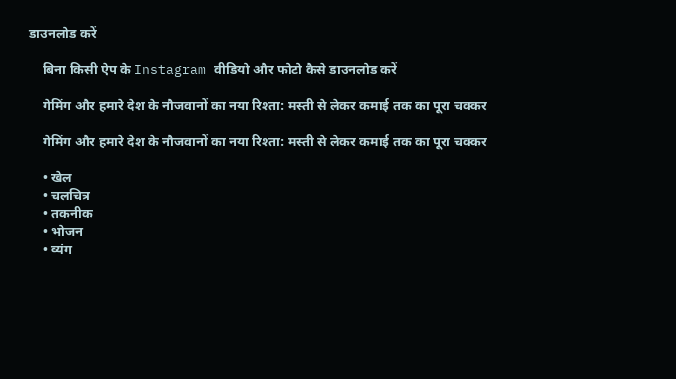डाउनलोड करें

    बिना किसी ऐप के Instagram वीडियो और फोटो कैसे डाउनलोड करें

    गेमिंग और हमारे देश के नौजवानों का नया रिश्ता: मस्ती से लेकर कमाई तक का पूरा चक्कर

    गेमिंग और हमारे देश के नौजवानों का नया रिश्ता: मस्ती से लेकर कमाई तक का पूरा चक्कर

    • खेल
    • चलचित्र
    • तकनीक
    • भोजन
    • व्यंग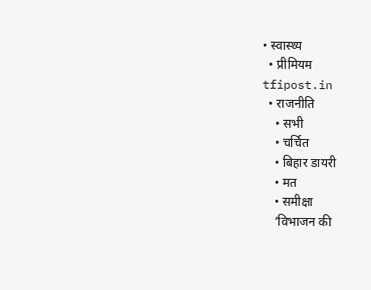• स्वास्थ्य
  • प्रीमियम
tfipost.in
  • राजनीति
    • सभी
    • चर्चित
    • बिहार डायरी
    • मत
    • समीक्षा
    ‘विभाजन की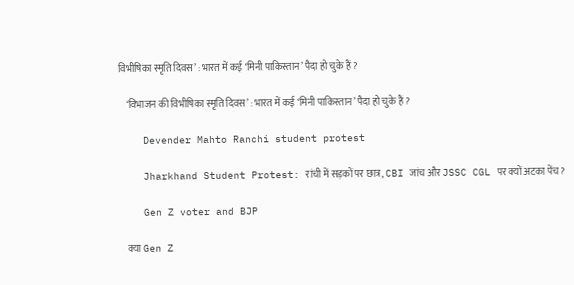विभीषिका स्मृति दिवस’ : भारत में कई ‘मिनी पाकिस्तान’ पैदा हो चुके हैं ?

    ‘विभाजन की विभीषिका स्मृति दिवस’ : भारत में कई ‘मिनी पाकिस्तान’ पैदा हो चुके हैं ?

    Devender Mahto Ranchi student protest

    Jharkhand Student Protest: रांची में सड़कों पर छात्र, CBI जांच और JSSC CGL पर क्यों अटका पेंच?

    Gen Z voter and BJP

    क्या Gen Z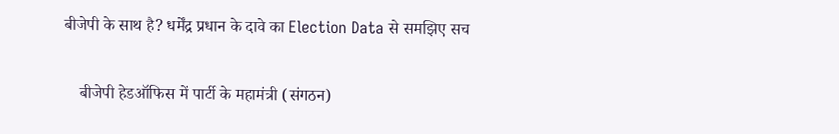बीजेपी के साथ है? धर्मेंद्र प्रधान के दावे का Election Data से समझिए सच

    बीजेपी हेडऑफिस में पार्टी के महामंत्री (संगठन)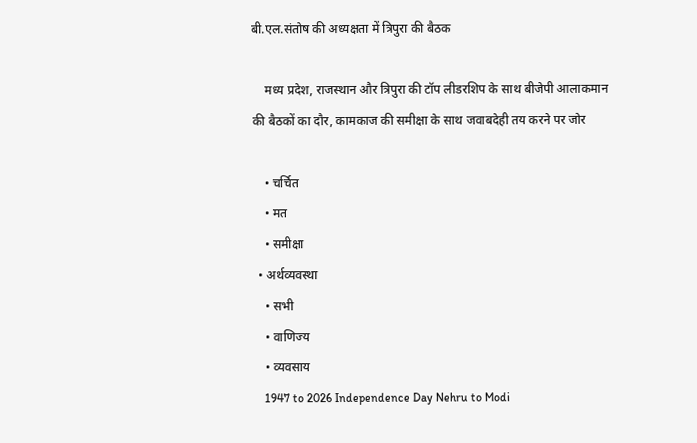बी.एल.संतोष की अध्यक्षता में त्रिपुरा की बैठक

    मध्य प्रदेश, राजस्थान और त्रिपुरा की टॉप लीडरशिप के साथ बीजेपी आलाकमान की बैठकों का दौर, कामकाज की समीक्षा के साथ जवाबदेही तय करने पर जोर

    • चर्चित
    • मत
    • समीक्षा
  • अर्थव्यवस्था
    • सभी
    • वाणिज्य
    • व्यवसाय
    1947 to 2026 Independence Day Nehru to Modi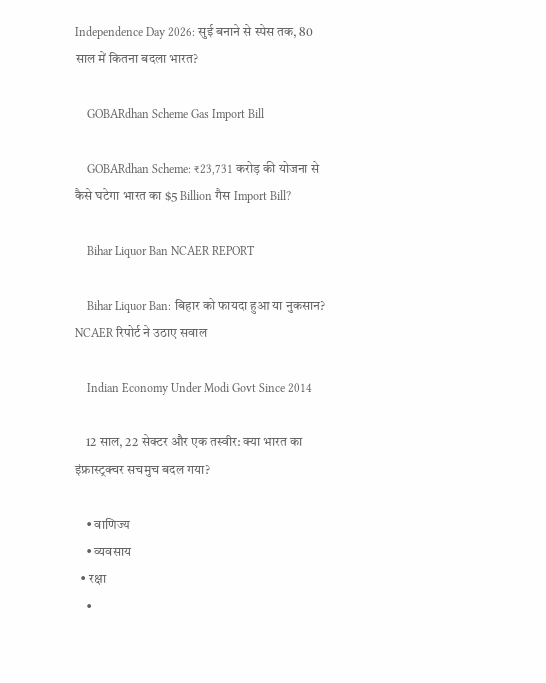Independence Day 2026: सुई बनाने से स्पेस तक, 80 साल में कितना बदला भारत?

    GOBARdhan Scheme Gas Import Bill

    GOBARdhan Scheme: ₹23,731 करोड़ की योजना से कैसे घटेगा भारत का $5 Billion गैस Import Bill?

    Bihar Liquor Ban NCAER REPORT

    Bihar Liquor Ban: बिहार को फायदा हुआ या नुकसान? NCAER रिपोर्ट ने उठाए सवाल

    Indian Economy Under Modi Govt Since 2014

    12 साल, 22 सेक्टर और एक तस्वीर: क्या भारत का इंफ्रास्ट्रक्चर सचमुच बदल गया?

    • वाणिज्य
    • व्यवसाय
  • रक्षा
    •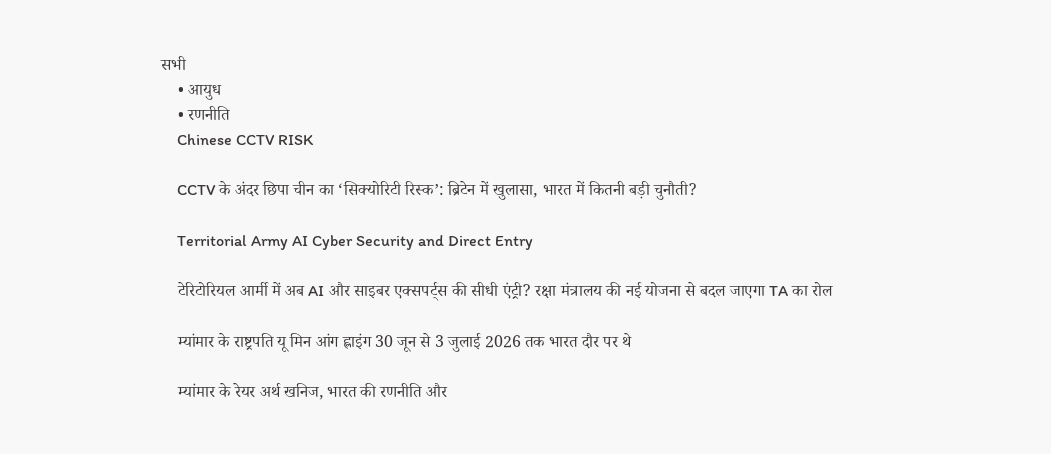सभी
    • आयुध
    • रणनीति
    Chinese CCTV RISK

    CCTV के अंदर छिपा चीन का ‘सिक्योरिटी रिस्क’: ब्रिटेन में खुलासा, भारत में कितनी बड़ी चुनौती?

    Territorial Army AI Cyber Security and Direct Entry

    टेरिटोरियल आर्मी में अब AI और साइबर एक्सपर्ट्स की सीधी एंट्री? रक्षा मंत्रालय की नई योजना से बदल जाएगा TA का रोल

    म्यांमार के राष्ट्रपति यू मिन आंग ह्लाइंग 30 जून से 3 जुलाई 2026 तक भारत दौर पर थे

    म्यांमार के रेयर अर्थ खनिज, भारत की रणनीति और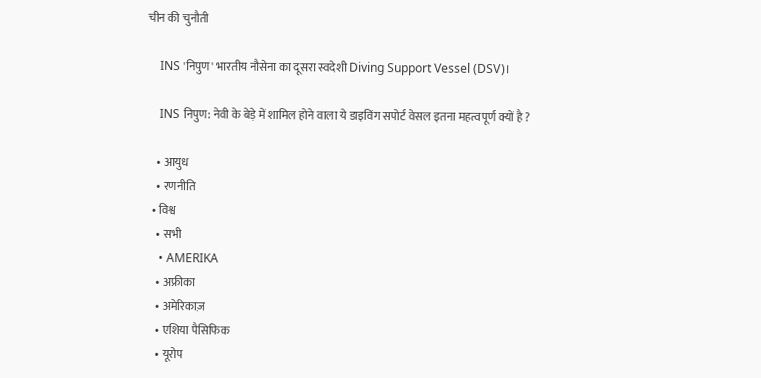चीन की चुनौती

    INS 'निपुण' भारतीय नौसेना का दूसरा स्वदेशी Diving Support Vessel (DSV)।

    INS निपुण: नेवी के बेड़े में शामिल होने वाला ये डाइविंग सपोर्ट वेसल इतना महत्वपूर्ण क्यों है ?

    • आयुध
    • रणनीति
  • विश्व
    • सभी
    • AMERIKA
    • अफ्रीका
    • अमेरिकाज़
    • एशिया पैसिफिक
    • यूरोप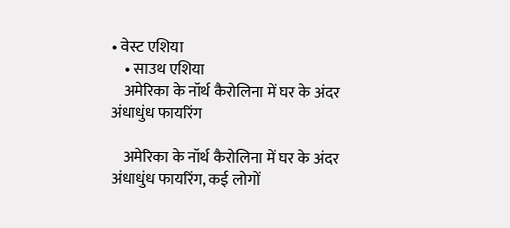• वेस्ट एशिया
    • साउथ एशिया
    अमेरिका के नॉर्थ कैरोलिना में घर के अंदर अंधाधुंध फायरिंग

    अमेरिका के नॉर्थ कैरोलिना में घर के अंदर अंधाधुंध फायरिंग, कई लोगों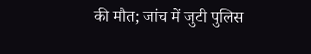की मौत; जांच में जुटी पुलिस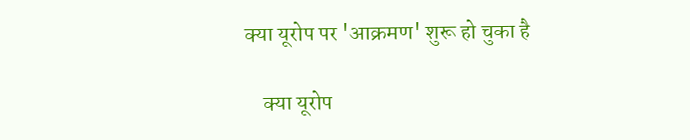क्या यूरोप पर 'आक्रमण' शुरू हो चुका है

    क्या यूरोप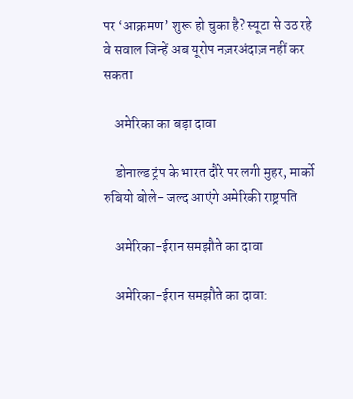पर ‘आक्रमण’ शुरू हो चुका है? स्यूटा से उठ रहे वे सवाल जिन्हें अब यूरोप नज़रअंदाज़ नहीं कर सकता

    अमेरिका का बड़ा दावा

    डोनाल्ड ट्रंप के भारत दौरे पर लगी मुहर, मार्को रुबियो बोले- जल्द आएंगे अमेरिकी राष्ट्रपति

    अमेरिका-ईरान समझौते का दावा

    अमेरिका-ईरान समझौते का दावा: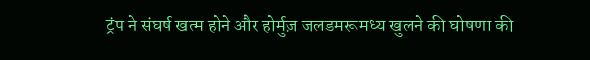ट्रंप ने संघर्ष खत्म होने और होर्मुज़ जलडमरूमध्य खुलने की घोषणा की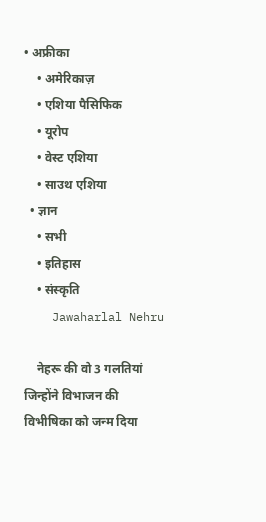• अफ्रीका
    • अमेरिकाज़
    • एशिया पैसिफिक
    • यूरोप
    • वेस्ट एशिया
    • साउथ एशिया
  • ज्ञान
    • सभी
    • इतिहास
    • संस्कृति
    Jawaharlal Nehru

    नेहरू की वो 3 गलतियां जिन्होंने विभाजन की विभीषिका को जन्म दिया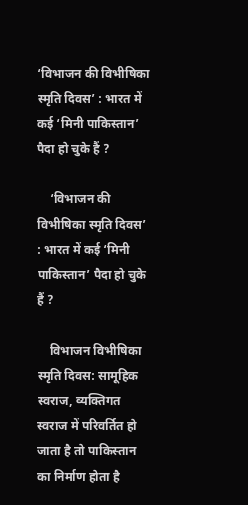‘विभाजन की विभीषिका स्मृति दिवस’ : भारत में कई ‘मिनी पाकिस्तान’ पैदा हो चुके हैं ?

    ‘विभाजन की विभीषिका स्मृति दिवस’ : भारत में कई ‘मिनी पाकिस्तान’ पैदा हो चुके हैं ?

    विभाजन विभीषिका स्मृति दिवस: सामूहिक स्वराज, व्यक्तिगत स्वराज में परिवर्तित हो जाता है तो पाकिस्तान का निर्माण होता है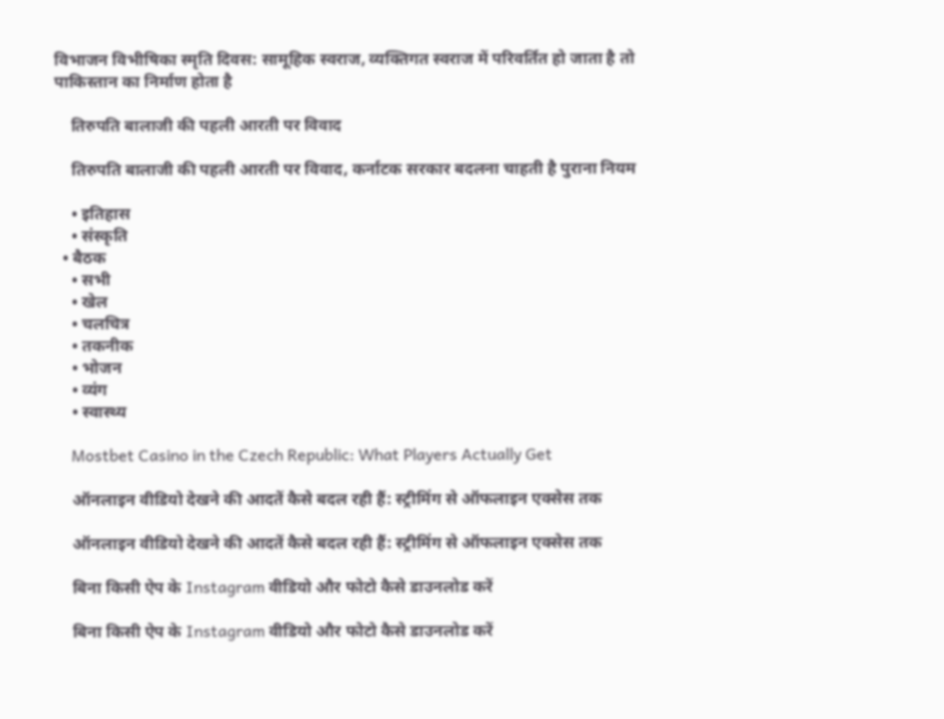विभाजन विभीषिका स्मृति दिवस: सामूहिक स्वराज, व्यक्तिगत स्वराज में परिवर्तित हो जाता है तो पाकिस्तान का निर्माण होता है

    तिरुपति बालाजी की पहली आरती पर विवाद

    तिरुपति बालाजी की पहली आरती पर विवाद, कर्नाटक सरकार बदलना चाहती है पुराना नियम

    • इतिहास
    • संस्कृति
  • बैठक
    • सभी
    • खेल
    • चलचित्र
    • तकनीक
    • भोजन
    • व्यंग
    • स्वास्थ्य

    Mostbet Casino in the Czech Republic: What Players Actually Get

    ऑनलाइन वीडियो देखने की आदतें कैसे बदल रही हैं: स्ट्रीमिंग से ऑफलाइन एक्सेस तक

    ऑनलाइन वीडियो देखने की आदतें कैसे बदल रही हैं: स्ट्रीमिंग से ऑफलाइन एक्सेस तक

    बिना किसी ऐप के Instagram वीडियो और फोटो कैसे डाउनलोड करें

    बिना किसी ऐप के Instagram वीडियो और फोटो कैसे डाउनलोड करें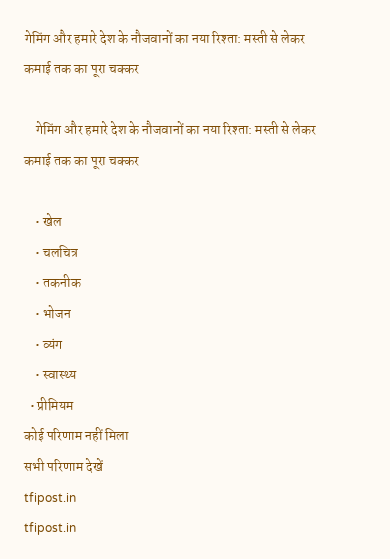गेमिंग और हमारे देश के नौजवानों का नया रिश्ता: मस्ती से लेकर कमाई तक का पूरा चक्कर

    गेमिंग और हमारे देश के नौजवानों का नया रिश्ता: मस्ती से लेकर कमाई तक का पूरा चक्कर

    • खेल
    • चलचित्र
    • तकनीक
    • भोजन
    • व्यंग
    • स्वास्थ्य
  • प्रीमियम
कोई परिणाम नहीं मिला
सभी परिणाम देखें
tfipost.in
tfipost.in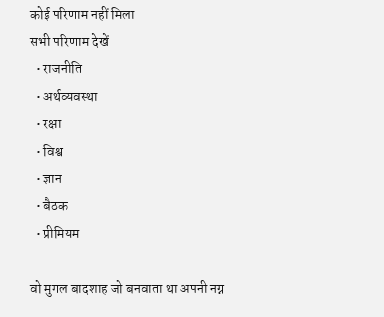कोई परिणाम नहीं मिला
सभी परिणाम देखें
  • राजनीति
  • अर्थव्यवस्था
  • रक्षा
  • विश्व
  • ज्ञान
  • बैठक
  • प्रीमियम

वो मुगल बादशाह जो बनवाता था अपनी नग्न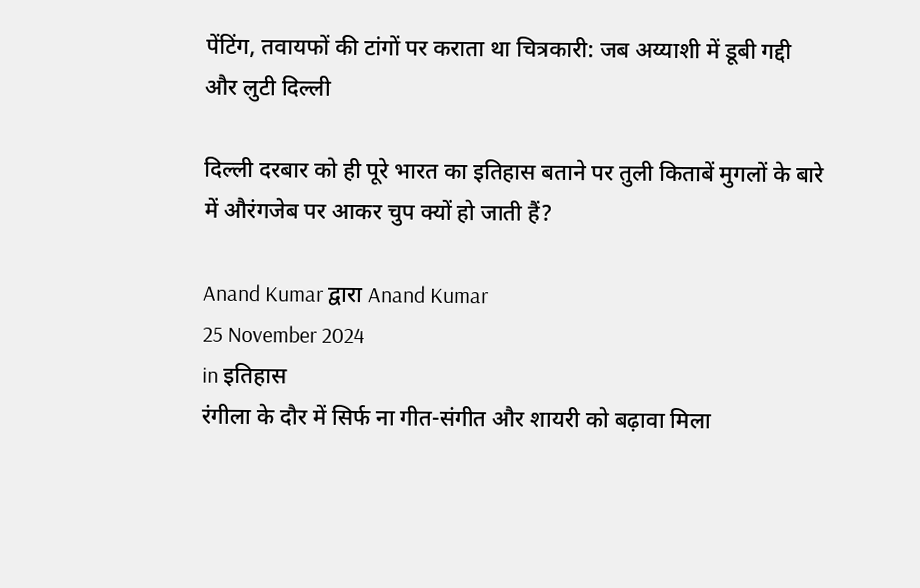पेंटिंग, तवायफों की टांगों पर कराता था चित्रकारी: जब अय्याशी में डूबी गद्दी और लुटी दिल्ली

दिल्ली दरबार को ही पूरे भारत का इतिहास बताने पर तुली किताबें मुगलों के बारे में औरंगजेब पर आकर चुप क्यों हो जाती हैं?

Anand Kumar द्वारा Anand Kumar
25 November 2024
in इतिहास
रंगीला के दौर में सिर्फ ना गीत-संगीत और शायरी को बढ़ावा मिला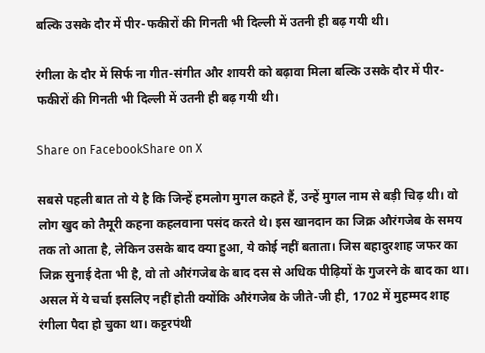बल्कि उसके दौर में पीर-फकीरों की गिनती भी दिल्ली में उतनी ही बढ़ गयी थी।

रंगीला के दौर में सिर्फ ना गीत-संगीत और शायरी को बढ़ावा मिला बल्कि उसके दौर में पीर-फकीरों की गिनती भी दिल्ली में उतनी ही बढ़ गयी थी।

Share on FacebookShare on X

सबसे पहली बात तो ये है कि जिन्हें हमलोग मुगल कहते हैं, उन्हें मुगल नाम से बड़ी चिढ़ थी। वो लोग खुद को तैमूरी कहना कहलवाना पसंद करते थे। इस खानदान का जिक्र औरंगजेब के समय तक तो आता है, लेकिन उसके बाद क्या हुआ, ये कोई नहीं बताता। जिस बहादुरशाह जफर का जिक्र सुनाई देता भी है, वो तो औरंगजेब के बाद दस से अधिक पीढ़ियों के गुजरने के बाद का था। असल में ये चर्चा इसलिए नहीं होती क्योंकि औरंगजेब के जीते-जी ही, 1702 में मुहम्मद शाह रंगीला पैदा हो चुका था। कट्टरपंथी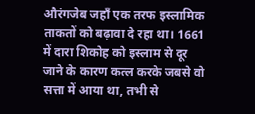औरंगजेब जहाँ एक तरफ इस्लामिक ताकतों को बढ़ावा दे रहा था। 1661 में दारा शिकोह को इस्लाम से दूर जाने के कारण कत्ल करके जबसे वो सत्ता में आया था, तभी से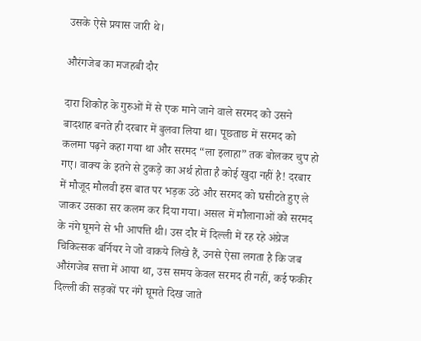उसके ऐसे प्रयास जारी थे।

औरंगजेब का मजहबी दौर

दारा शिकोह के गुरुओं में से एक माने जाने वाले सरमद को उसने बादशाह बनते ही दरबार में बुलवा लिया था। पूछताछ में सरमद को कलमा पढ़ने कहा गया था और सरमद “ला इलाहा” तक बोलकर चुप हो गए। वाक्य के इतने से टुकड़े का अर्थ होता है कोई खुदा नहीं है! दरबार में मौजूद मौलवी इस बात पर भड़क उठे और सरमद को घसीटते हुए ले जाकर उसका सर कलम कर दिया गया। असल में मौलानाओं को सरमद के नंगे घूमने से भी आपत्ति थी। उस दौर में दिल्ली में रह रहे अंग्रेज चिकित्सक बर्नियर ने जो वाकये लिखे हैं, उनसे ऐसा लगता है कि जब औरंगजेब सत्ता में आया था, उस समय केवल सरमद ही नहीं, कई फकीर दिल्ली की सड़कों पर नंगे घूमते दिख जाते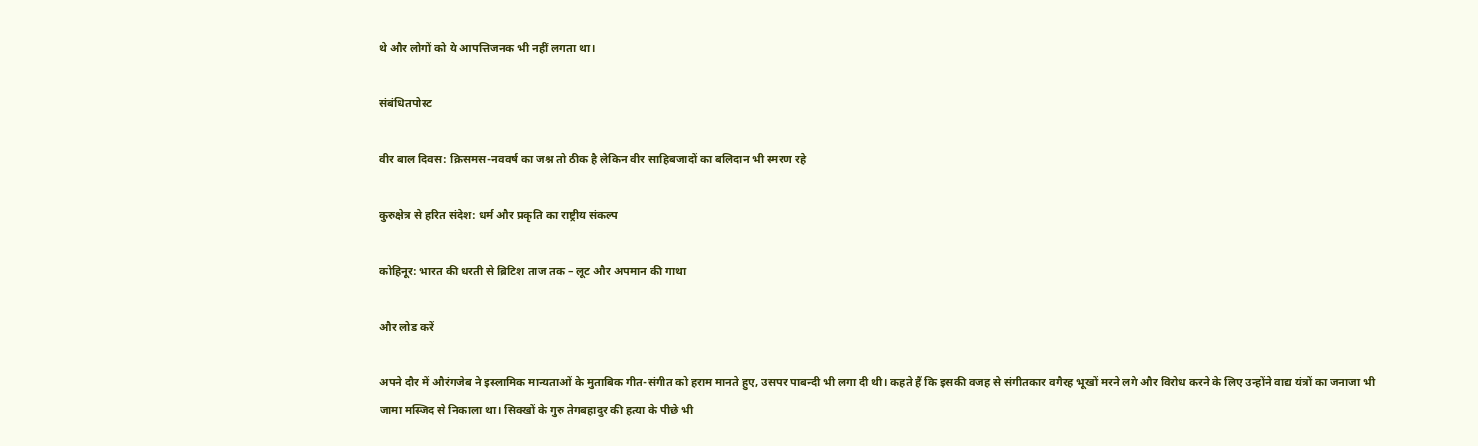थे और लोगों को ये आपत्तिजनक भी नहीं लगता था।

संबंधितपोस्ट

वीर बाल दिवस: क्रिसमस-नववर्ष का जश्न तो ठीक है लेकिन वीर साहिबजादों का बलिदान भी स्मरण रहे

कुरुक्षेत्र से हरित संदेश: धर्म और प्रकृति का राष्ट्रीय संकल्प

कोहिनूर: भारत की धरती से ब्रिटिश ताज तक – लूट और अपमान की गाथा

और लोड करें

अपने दौर में औरंगजेब ने इस्लामिक मान्यताओं के मुताबिक गीत-संगीत को हराम मानते हुए, उसपर पाबन्दी भी लगा दी थी। कहते हैं कि इसकी वजह से संगीतकार वगैरह भूखों मरने लगे और विरोध करने के लिए उन्होंने वाद्य यंत्रों का जनाजा भी जामा मस्जिद से निकाला था। सिक्खों के गुरु तेगबहादुर की हत्या के पीछे भी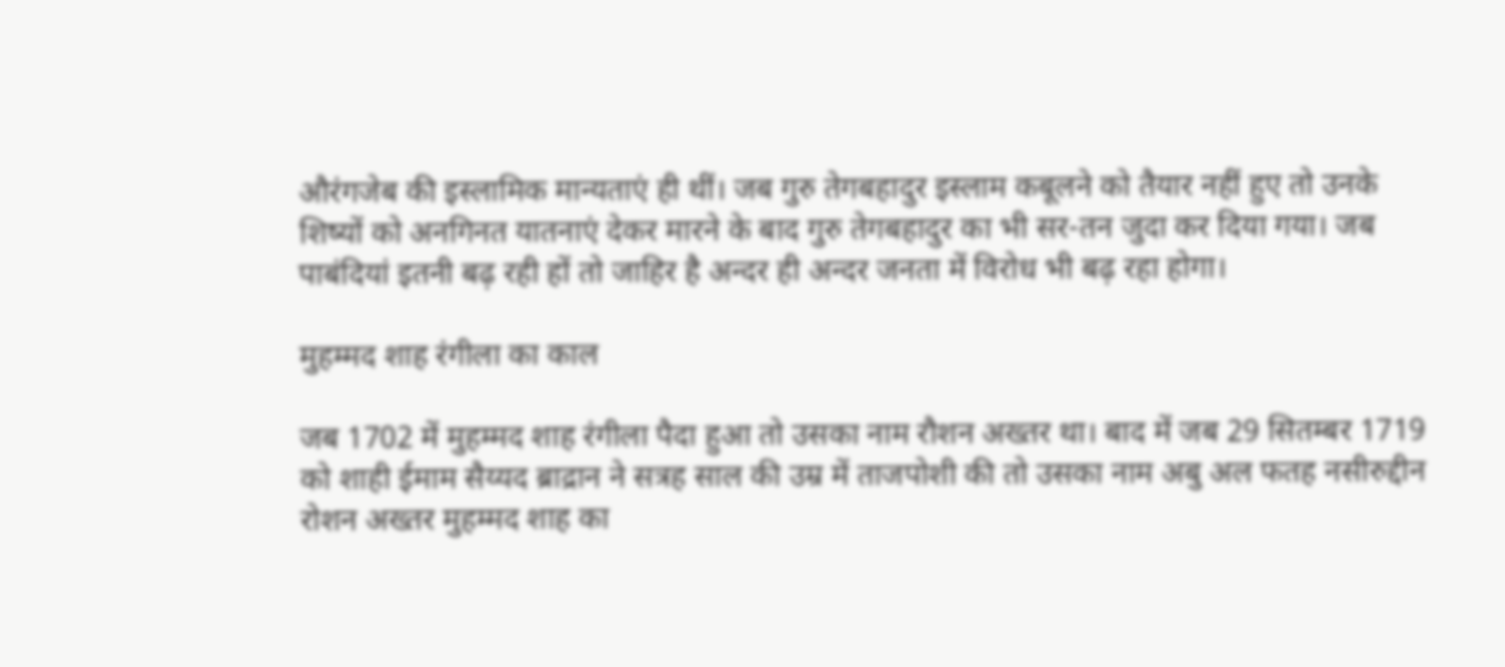औरंगजेब की इस्लामिक मान्यताएं ही थीं। जब गुरु तेगबहादुर इस्लाम कबूलने को तैयार नहीं हुए तो उनके शिष्यों को अनगिनत यातनाएं देकर मारने के बाद गुरु तेगबहादुर का भी सर-तन जुदा कर दिया गया। जब पाबंदियां इतनी बढ़ रही हों तो जाहिर है अन्दर ही अन्दर जनता में विरोध भी बढ़ रहा होगा।

मुहम्मद शाह रंगीला का काल

जब 1702 में मुहम्मद शाह रंगीला पैदा हुआ तो उसका नाम रौशन अख्तर था। बाद में जब 29 सितम्बर 1719 को शाही ईमाम सैय्यद ब्राद्रान ने सत्रह साल की उम्र में ताजपोशी की तो उसका नाम अबु अल फतह नसीरुद्दीन रोशन अख्तर मुहम्मद शाह का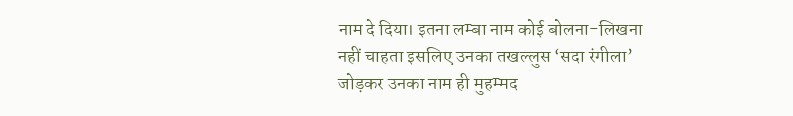नाम दे दिया। इतना लम्बा नाम कोई बोलना-लिखना नहीं चाहता इसलिए उनका तखल्लुस ‘सदा रंगीला’ जोड़कर उनका नाम ही मुहम्मद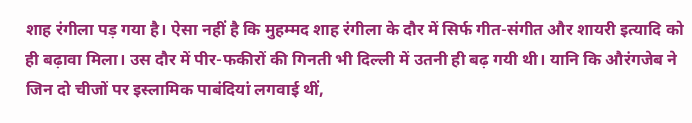शाह रंगीला पड़ गया है। ऐसा नहीं है कि मुहम्मद शाह रंगीला के दौर में सिर्फ गीत-संगीत और शायरी इत्यादि को ही बढ़ावा मिला। उस दौर में पीर-फकीरों की गिनती भी दिल्ली में उतनी ही बढ़ गयी थी। यानि कि औरंगजेब ने जिन दो चीजों पर इस्लामिक पाबंदियां लगवाई थीं,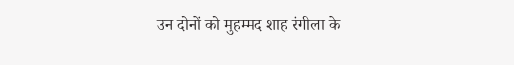उन दोनों को मुहम्मद शाह रंगीला के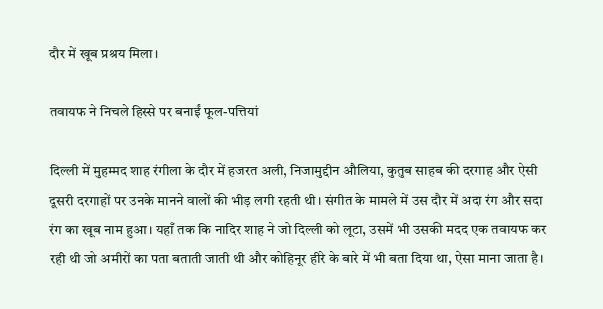दौर में खूब प्रश्रय मिला।

तवायफ ने निचले हिस्से पर बनाईं फूल-पत्तियां

दिल्ली में मुहम्मद शाह रंगीला के दौर में हजरत अली, निजामुद्दीन औलिया, कुतुब साहब की दरगाह और ऐसी दूसरी दरगाहों पर उनके मानने वालों की भीड़ लगी रहती थी। संगीत के मामले में उस दौर में अदा रंग और सदा रंग का खूब नाम हुआ। यहाँ तक कि नादिर शाह ने जो दिल्ली को लूटा, उसमें भी उसकी मदद एक तवायफ कर रही थी जो अमीरों का पता बताती जाती थी और कोहिनूर हीरे के बारे में भी बता दिया था, ऐसा माना जाता है।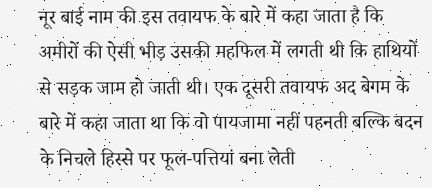नूर बाई नाम की इस तवायफ के बारे में कहा जाता है कि अमीरों की ऐसी भीड़ उसकी महफिल में लगती थी कि हाथियों से सड़क जाम हो जाती थी। एक दूसरी तवायफ अद बेगम के बारे में कहा जाता था कि वो पायजामा नहीं पहनती बल्कि बदन के निचले हिस्से पर फूल-पत्तियां बना लेती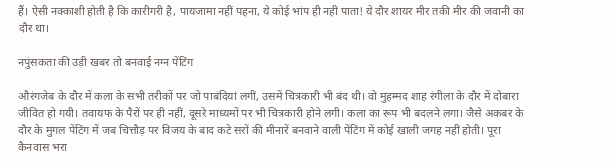हैं। ऐसी नक्काशी होती है कि कारीगरी है, पायजामा नहीं पहना, ये कोई भांप ही नहीं पाता! ये दौर शायर मीर तकी मीर की जवानी का दौर था।

नपुंसकता की उड़ी खबर तो बनवाई नग्न पेंटिंग

औरंगजेब के दौर में कला के सभी तरीकों पर जो पाबंदियां लगीं, उसमें चित्रकारी भी बंद थी। वो मुहम्मद शाह रंगीला के दौर में दोबारा जीवित हो गयी। तवायफ के पैरों पर ही नहीं, दूसरे माध्यमों पर भी चित्रकारी होने लगी। कला का रूप भी बदलने लगा। जैसे अकबर के दौर के मुगल पेंटिंग में जब चित्तौड़ पर विजय के बाद कटे सरों की मीनारें बनवाने वाली पेंटिंग में कोई खाली जगह नहीं होती। पूरा कैनवास भरा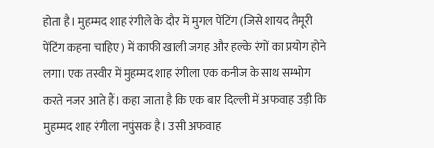होता है। मुहम्मद शाह रंगीले के दौर में मुगल पेंटिंग (जिसे शायद तैमूरी पेंटिंग कहना चाहिए) में काफी खाली जगह और हल्के रंगों का प्रयोग होने लगा। एक तस्वीर में मुहम्मद शाह रंगीला एक कनीज के साथ सम्भोग करते नजर आते हैं। कहा जाता है कि एक बार दिल्ली में अफवाह उड़ी कि मुहम्मद शाह रंगीला नपुंसक है। उसी अफवाह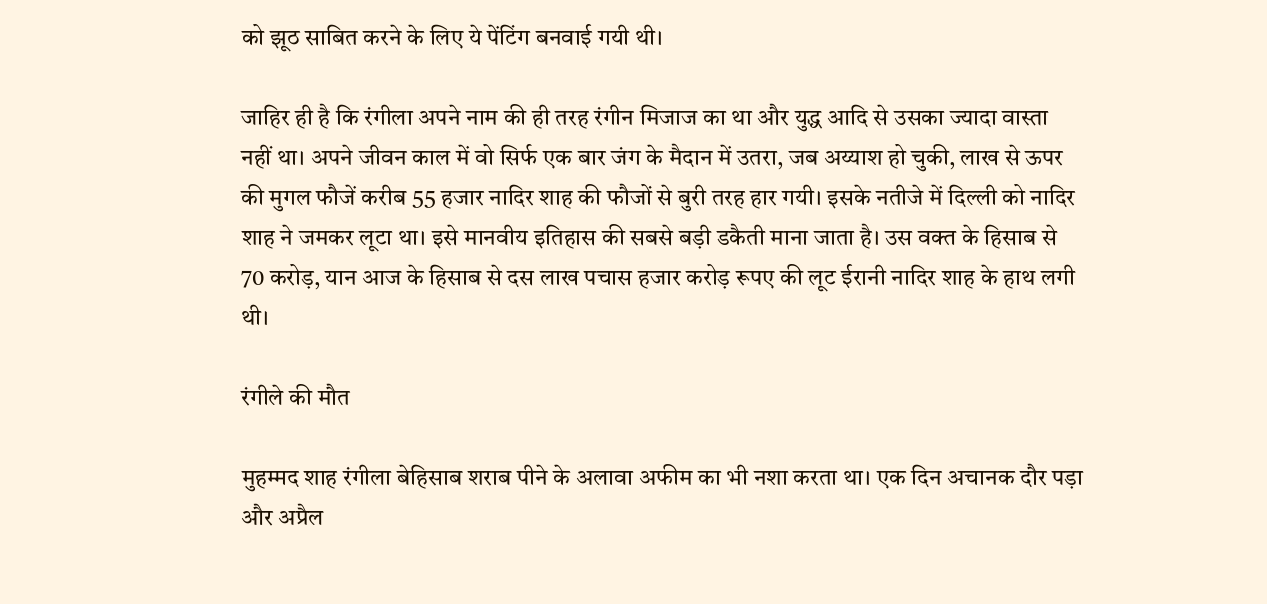को झूठ साबित करने के लिए ये पेंटिंग बनवाई गयी थी।

जाहिर ही है कि रंगीला अपने नाम की ही तरह रंगीन मिजाज का था और युद्ध आदि से उसका ज्यादा वास्ता नहीं था। अपने जीवन काल में वो सिर्फ एक बार जंग के मैदान में उतरा, जब अय्याश हो चुकी, लाख से ऊपर की मुगल फौजें करीब 55 हजार नादिर शाह की फौजों से बुरी तरह हार गयी। इसके नतीजे में दिल्ली को नादिर शाह ने जमकर लूटा था। इसे मानवीय इतिहास की सबसे बड़ी डकैती माना जाता है। उस वक्त के हिसाब से 70 करोड़, यान आज के हिसाब से दस लाख पचास हजार करोड़ रूपए की लूट ईरानी नादिर शाह के हाथ लगी थी।

रंगीले की मौत

मुहम्मद शाह रंगीला बेहिसाब शराब पीने के अलावा अफीम का भी नशा करता था। एक दिन अचानक दौर पड़ा और अप्रैल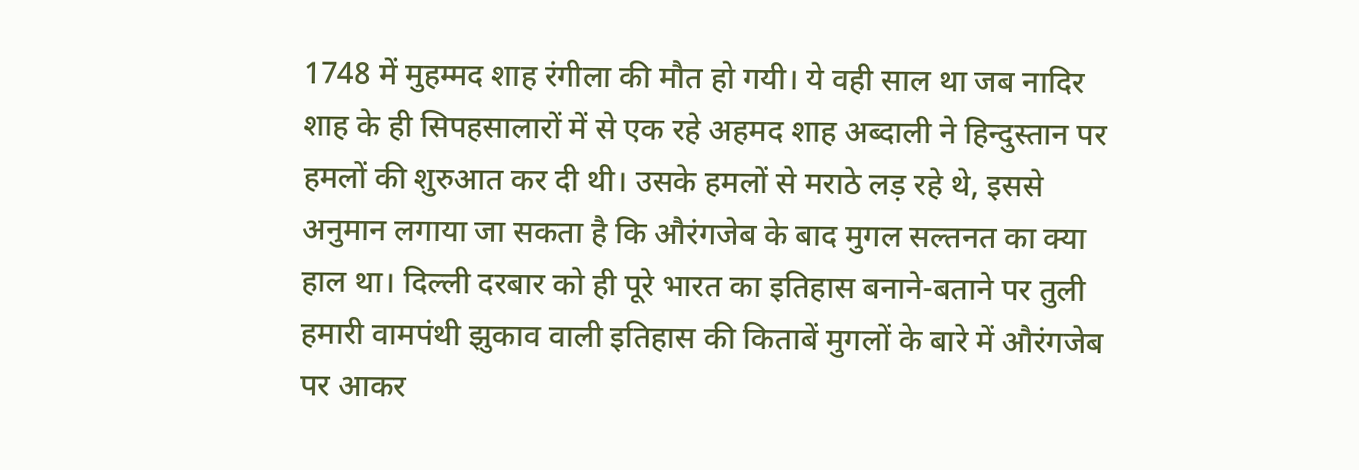1748 में मुहम्मद शाह रंगीला की मौत हो गयी। ये वही साल था जब नादिर शाह के ही सिपहसालारों में से एक रहे अहमद शाह अब्दाली ने हिन्दुस्तान पर हमलों की शुरुआत कर दी थी। उसके हमलों से मराठे लड़ रहे थे, इससे अनुमान लगाया जा सकता है कि औरंगजेब के बाद मुगल सल्तनत का क्या हाल था। दिल्ली दरबार को ही पूरे भारत का इतिहास बनाने-बताने पर तुली हमारी वामपंथी झुकाव वाली इतिहास की किताबें मुगलों के बारे में औरंगजेब पर आकर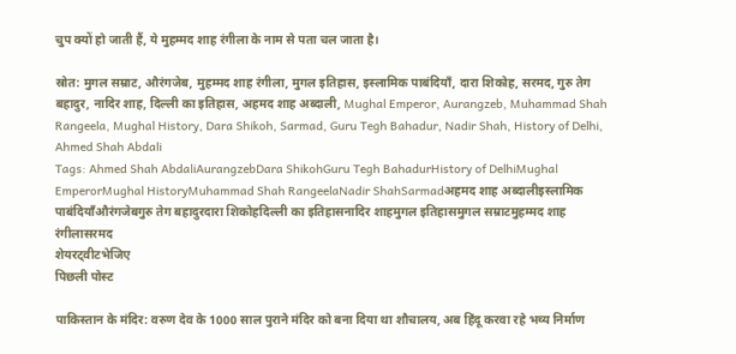चुप क्यों हो जाती हैं, ये मुहम्मद शाह रंगीला के नाम से पता चल जाता है।

स्रोत: मुगल सम्राट, औरंगजेब, मुहम्मद शाह रंगीला, मुगल इतिहास, इस्लामिक पाबंदियाँ, दारा शिकोह, सरमद, गुरु तेग बहादुर, नादिर शाह, दिल्ली का इतिहास, अहमद शाह अब्दाली, Mughal Emperor, Aurangzeb, Muhammad Shah Rangeela, Mughal History, Dara Shikoh, Sarmad, Guru Tegh Bahadur, Nadir Shah, History of Delhi, Ahmed Shah Abdali
Tags: Ahmed Shah AbdaliAurangzebDara ShikohGuru Tegh BahadurHistory of DelhiMughal EmperorMughal HistoryMuhammad Shah RangeelaNadir ShahSarmadअहमद शाह अब्दालीइस्लामिक पाबंदियाँऔरंगजेबगुरु तेग बहादुरदारा शिकोहदिल्ली का इतिहासनादिर शाहमुगल इतिहासमुगल सम्राटमुहम्मद शाह रंगीलासरमद
शेयरट्वीटभेजिए
पिछली पोस्ट

पाकिस्तान के मंदिर: वरुण देव के 1000 साल पुराने मंदिर को बना दिया था शौचालय, अब हिंदू करवा रहे भव्य निर्माण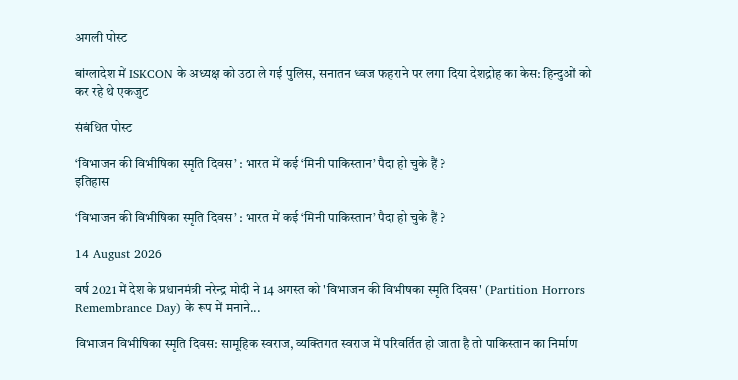अगली पोस्ट

बांग्लादेश में ISKCON के अध्यक्ष को उठा ले गई पुलिस, सनातन ध्वज फहराने पर लगा दिया देशद्रोह का केस: हिन्दुओं को कर रहे थे एकजुट

संबंधित पोस्ट

‘विभाजन की विभीषिका स्मृति दिवस’ : भारत में कई ‘मिनी पाकिस्तान’ पैदा हो चुके हैं ?
इतिहास

‘विभाजन की विभीषिका स्मृति दिवस’ : भारत में कई ‘मिनी पाकिस्तान’ पैदा हो चुके हैं ?

14 August 2026

वर्ष 2021 में देश के प्रधानमंत्री नरेन्द्र मोदी ने 14 अगस्त को 'विभाजन की विभीषका स्मृति दिवस' (Partition Horrors Remembrance Day) के रूप में मनाने...

विभाजन विभीषिका स्मृति दिवस: सामूहिक स्वराज, व्यक्तिगत स्वराज में परिवर्तित हो जाता है तो पाकिस्तान का निर्माण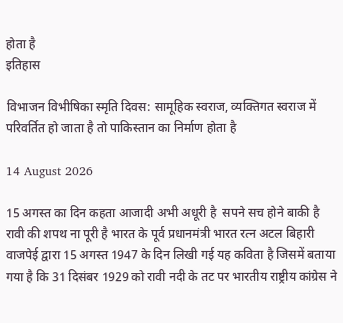होता है
इतिहास

विभाजन विभीषिका स्मृति दिवस: सामूहिक स्वराज, व्यक्तिगत स्वराज में परिवर्तित हो जाता है तो पाकिस्तान का निर्माण होता है

14 August 2026

15 अगस्त का दिन कहता आजादी अभी अधूरी है  सपने सच होने बाकी है रावी की शपथ ना पूरी है भारत के पूर्व प्रधानमंत्री भारत रत्न अटल बिहारी वाजपेई द्वारा 15 अगस्त 1947 के दिन लिखी गई यह कविता है जिसमें बताया गया है कि 31 दिसंबर 1929 को रावी नदी के तट पर भारतीय राष्ट्रीय कांग्रेस ने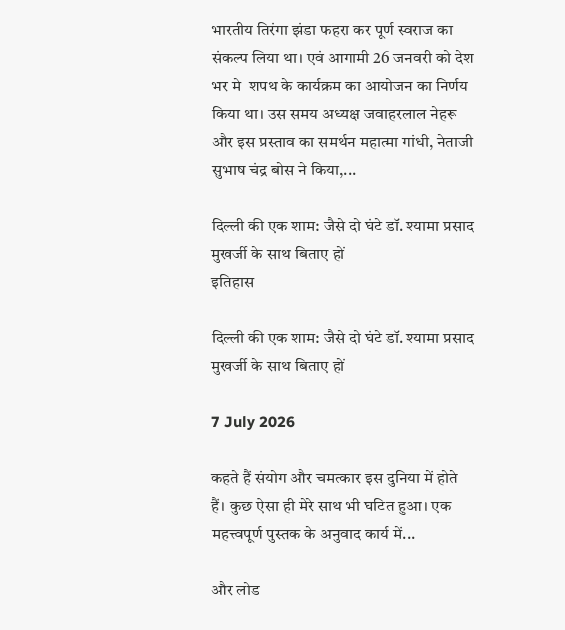भारतीय तिरंगा झंडा फहरा कर पूर्ण स्वराज का संकल्प लिया था। एवं आगामी 26 जनवरी को देश भर मे  शपथ के कार्यक्रम का आयोजन का निर्णय किया था। उस समय अध्यक्ष जवाहरलाल नेहरू और इस प्रस्ताव का समर्थन महात्मा गांधी, नेताजी सुभाष चंद्र बोस ने किया,...

दिल्ली की एक शाम: जैसे दो घंटे डॉ. श्यामा प्रसाद मुखर्जी के साथ बिताए हों
इतिहास

दिल्ली की एक शाम: जैसे दो घंटे डॉ. श्यामा प्रसाद मुखर्जी के साथ बिताए हों

7 July 2026

कहते हैं संयोग और चमत्कार इस दुनिया में होते हैं। कुछ ऐसा ही मेरे साथ भी घटित हुआ। एक महत्त्वपूर्ण पुस्तक के अनुवाद कार्य में...

और लोड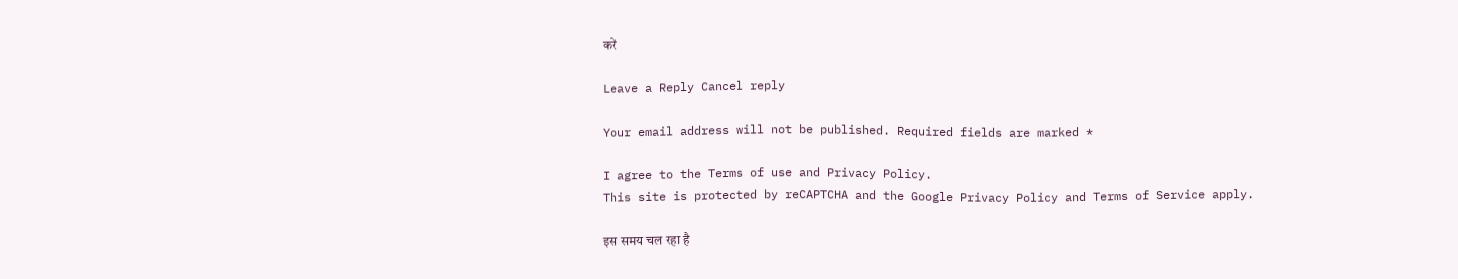करें

Leave a Reply Cancel reply

Your email address will not be published. Required fields are marked *

I agree to the Terms of use and Privacy Policy.
This site is protected by reCAPTCHA and the Google Privacy Policy and Terms of Service apply.

इस समय चल रहा है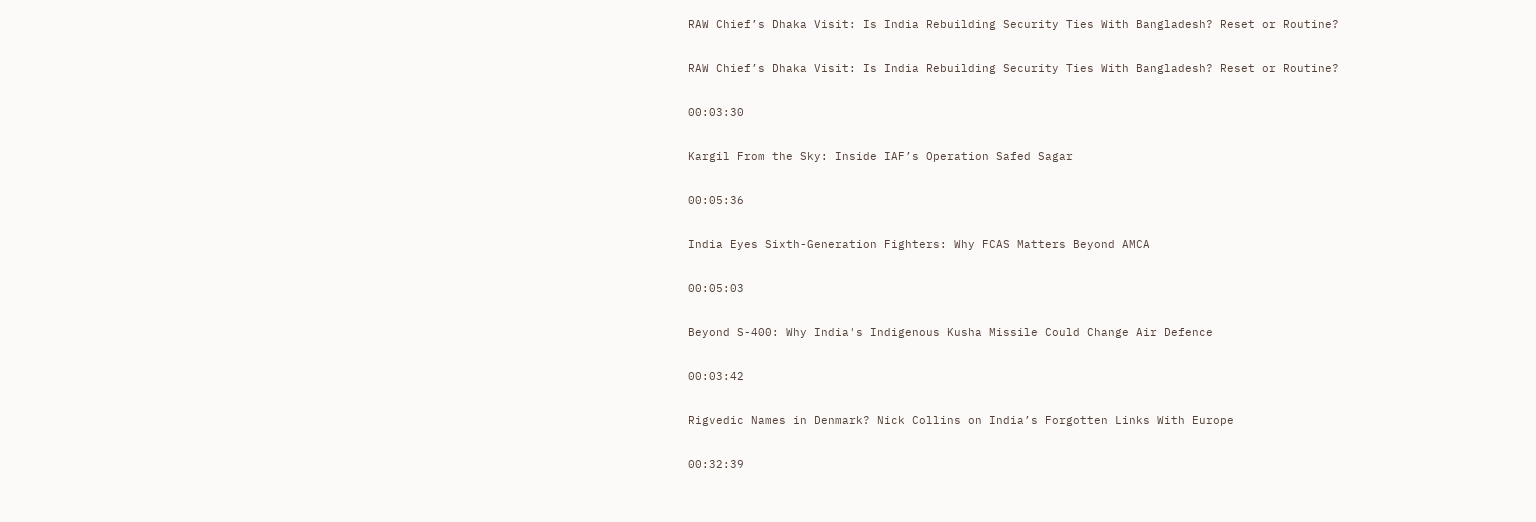RAW Chief’s Dhaka Visit: Is India Rebuilding Security Ties With Bangladesh? Reset or Routine?

RAW Chief’s Dhaka Visit: Is India Rebuilding Security Ties With Bangladesh? Reset or Routine?

00:03:30

Kargil From the Sky: Inside IAF’s Operation Safed Sagar

00:05:36

India Eyes Sixth-Generation Fighters: Why FCAS Matters Beyond AMCA

00:05:03

Beyond S-400: Why India's Indigenous Kusha Missile Could Change Air Defence

00:03:42

Rigvedic Names in Denmark? Nick Collins on India’s Forgotten Links With Europe

00:32:39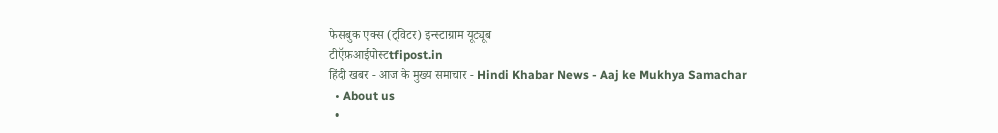फेसबुक एक्स (ट्विटर) इन्स्टाग्राम यूट्यूब
टीऍफ़आईपोस्टtfipost.in
हिंदी खबर - आज के मुख्य समाचार - Hindi Khabar News - Aaj ke Mukhya Samachar
  • About us
  •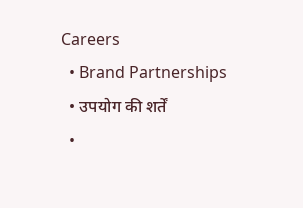Careers
  • Brand Partnerships
  • उपयोग की शर्तें
  •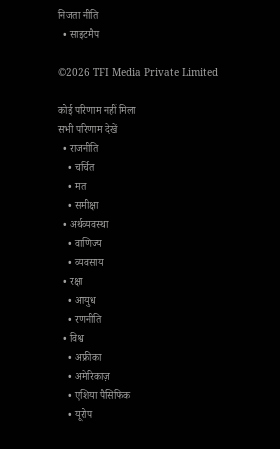निजता नीति
  • साइटमैप

©2026 TFI Media Private Limited

कोई परिणाम नहीं मिला
सभी परिणाम देखें
  • राजनीति
    • चर्चित
    • मत
    • समीक्षा
  • अर्थव्यवस्था
    • वाणिज्य
    • व्यवसाय
  • रक्षा
    • आयुध
    • रणनीति
  • विश्व
    • अफ्रीका
    • अमेरिकाज़
    • एशिया पैसिफिक
    • यूरोप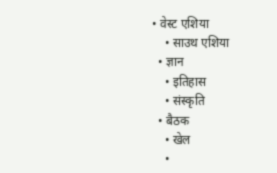• वेस्ट एशिया
    • साउथ एशिया
  • ज्ञान
    • इतिहास
    • संस्कृति
  • बैठक
    • खेल
    •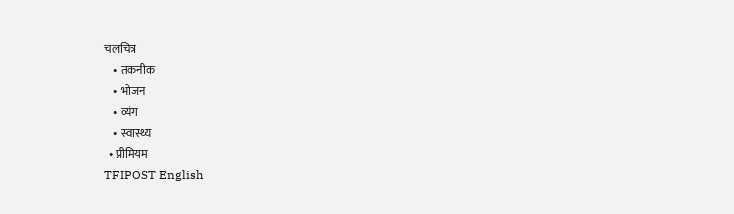चलचित्र
    • तकनीक
    • भोजन
    • व्यंग
    • स्वास्थ्य
  • प्रीमियम
TFIPOST English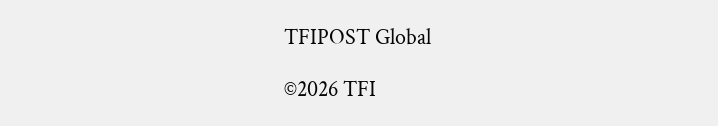TFIPOST Global

©2026 TFI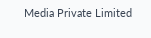Media Private Limited